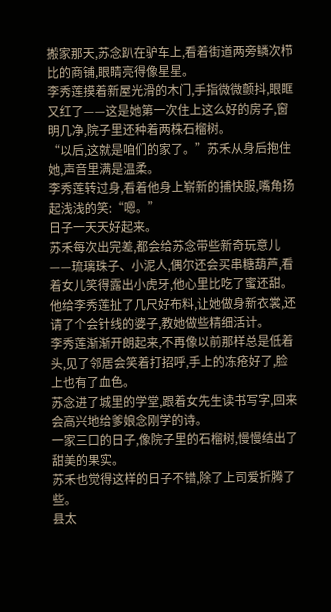搬家那天,苏念趴在驴车上,看着街道两旁鳞次栉比的商铺,眼睛亮得像星星。
李秀莲摸着新屋光滑的木门,手指微微颤抖,眼眶又红了——这是她第一次住上这么好的房子,窗明几净,院子里还种着两株石榴树。
“以后,这就是咱们的家了。”苏禾从身后抱住她,声音里满是温柔。
李秀莲转过身,看着他身上崭新的捕快服,嘴角扬起浅浅的笑:“嗯。”
日子一天天好起来。
苏禾每次出完差,都会给苏念带些新奇玩意儿——琉璃珠子、小泥人,偶尔还会买串糖葫芦,看着女儿笑得露出小虎牙,他心里比吃了蜜还甜。
他给李秀莲扯了几尺好布料,让她做身新衣裳,还请了个会针线的婆子,教她做些精细活计。
李秀莲渐渐开朗起来,不再像以前那样总是低着头,见了邻居会笑着打招呼,手上的冻疮好了,脸上也有了血色。
苏念进了城里的学堂,跟着女先生读书写字,回来会高兴地给爹娘念刚学的诗。
一家三口的日子,像院子里的石榴树,慢慢结出了甜美的果实。
苏禾也觉得这样的日子不错,除了上司爱折腾了些。
县太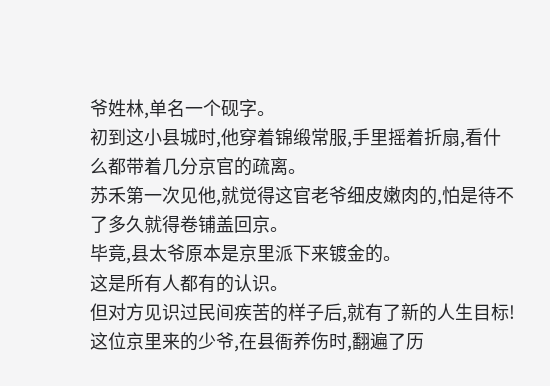爷姓林,单名一个砚字。
初到这小县城时,他穿着锦缎常服,手里摇着折扇,看什么都带着几分京官的疏离。
苏禾第一次见他,就觉得这官老爷细皮嫩肉的,怕是待不了多久就得卷铺盖回京。
毕竟,县太爷原本是京里派下来镀金的。
这是所有人都有的认识。
但对方见识过民间疾苦的样子后,就有了新的人生目标!
这位京里来的少爷,在县衙养伤时,翻遍了历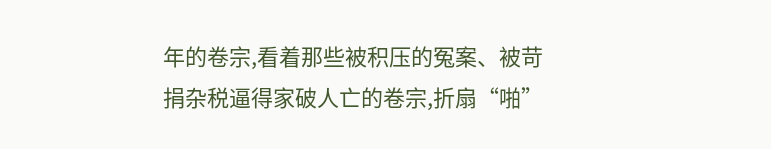年的卷宗,看着那些被积压的冤案、被苛捐杂税逼得家破人亡的卷宗,折扇“啪”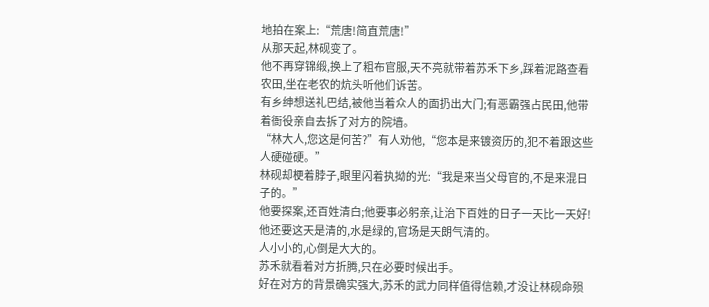地拍在案上:“荒唐!简直荒唐!”
从那天起,林砚变了。
他不再穿锦缎,换上了粗布官服,天不亮就带着苏禾下乡,踩着泥路查看农田,坐在老农的炕头听他们诉苦。
有乡绅想送礼巴结,被他当着众人的面扔出大门;有恶霸强占民田,他带着衙役亲自去拆了对方的院墙。
“林大人,您这是何苦?”有人劝他,“您本是来镀资历的,犯不着跟这些人硬碰硬。”
林砚却梗着脖子,眼里闪着执拗的光:“我是来当父母官的,不是来混日子的。”
他要探案,还百姓清白;他要事必躬亲,让治下百姓的日子一天比一天好!
他还要这天是清的,水是绿的,官场是天朗气清的。
人小小的,心倒是大大的。
苏禾就看着对方折腾,只在必要时候出手。
好在对方的背景确实强大,苏禾的武力同样值得信赖,才没让林砚命殒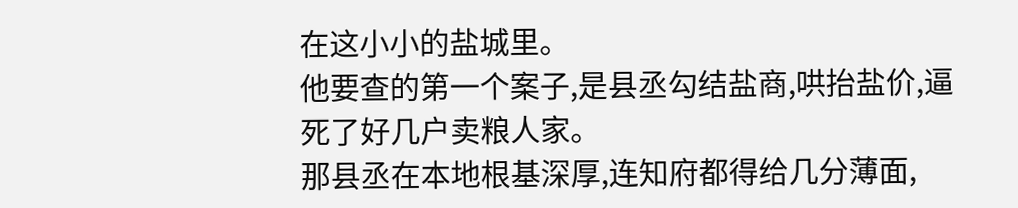在这小小的盐城里。
他要查的第一个案子,是县丞勾结盐商,哄抬盐价,逼死了好几户卖粮人家。
那县丞在本地根基深厚,连知府都得给几分薄面,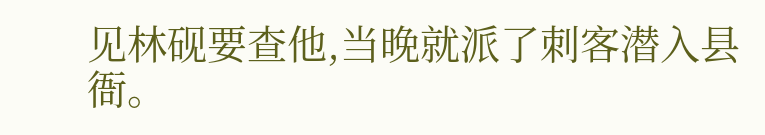见林砚要查他,当晚就派了刺客潜入县衙。